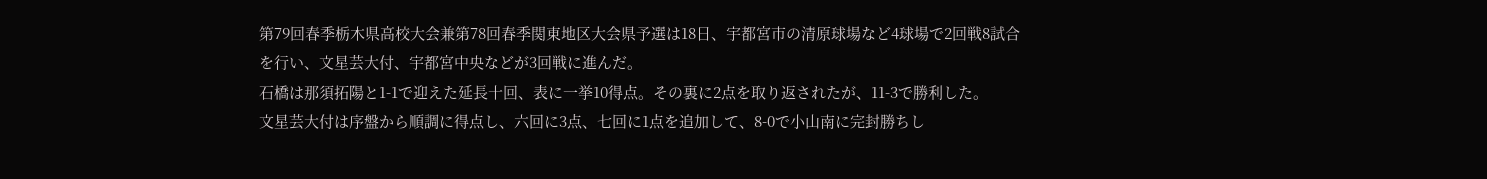第79回春季栃木県高校大会兼第78回春季関東地区大会県予選は18日、宇都宮市の清原球場など4球場で2回戦8試合を行い、文星芸大付、宇都宮中央などが3回戦に進んだ。
石橋は那須拓陽と1-1で迎えた延長十回、表に一挙10得点。その裏に2点を取り返されたが、11-3で勝利した。
文星芸大付は序盤から順調に得点し、六回に3点、七回に1点を追加して、8-0で小山南に完封勝ちし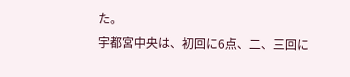た。
宇都宮中央は、初回に6点、二、三回に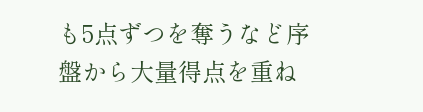も5点ずつを奪うなど序盤から大量得点を重ね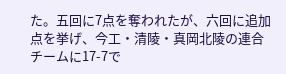た。五回に7点を奪われたが、六回に追加点を挙げ、今工・清陵・真岡北陵の連合チームに17-7で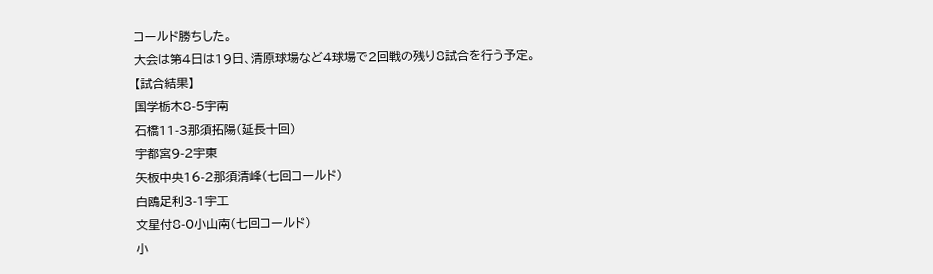コールド勝ちした。
大会は第4日は19日、清原球場など4球場で2回戦の残り8試合を行う予定。
【試合結果】
国学栃木8-5宇南
石橋11-3那須拓陽(延長十回)
宇都宮9-2宇東
矢板中央16-2那須清峰(七回コールド)
白鴎足利3-1宇工
文星付8-0小山南(七回コールド)
小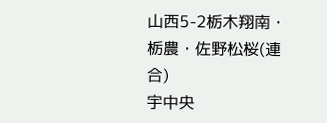山西5-2栃木翔南・栃農・佐野松桜(連合)
宇中央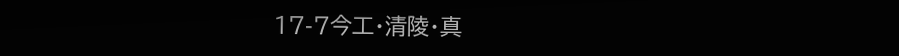17-7今工・清陵・真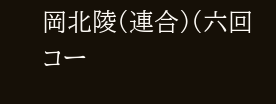岡北陵(連合)(六回コー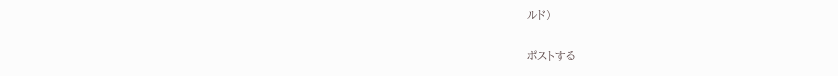ルド)

ポストする